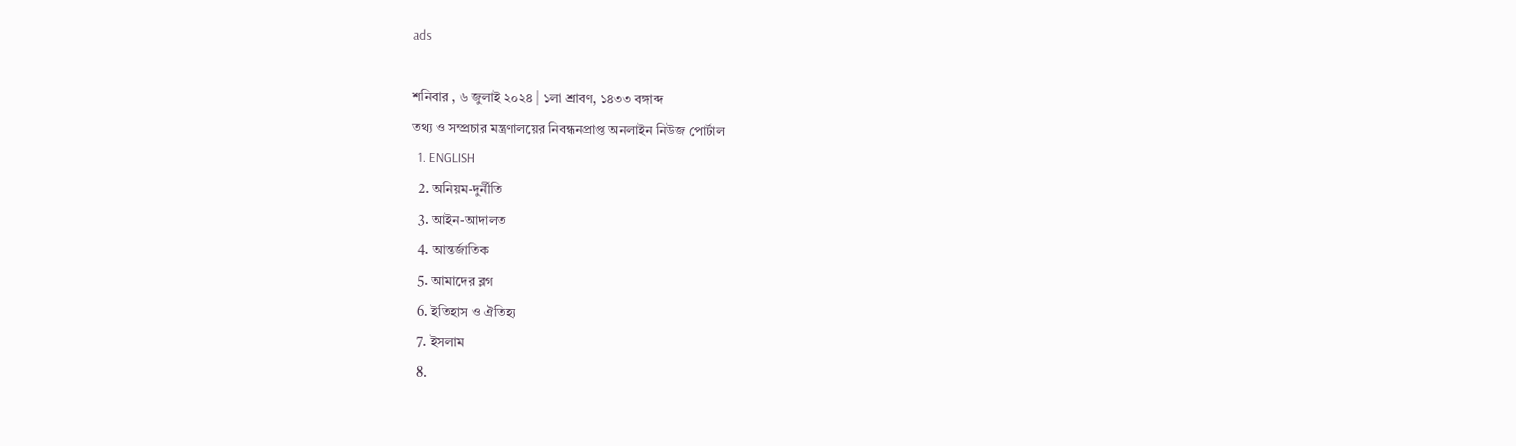ads

শনিবার , ৬ জুলাই ২০২৪ | ১লা শ্রাবণ, ১৪৩৩ বঙ্গাব্দ
তথ্য ও সম্প্রচার মন্ত্রণালয়ের নিবন্ধনপ্রাপ্ত অনলাইন নিউজ পোর্টাল
  1. ENGLISH
  2. অনিয়ম-দুর্নীতি
  3. আইন-আদালত
  4. আন্তর্জাতিক
  5. আমাদের ব্লগ
  6. ইতিহাস ও ঐতিহ্য
  7. ইসলাম
  8.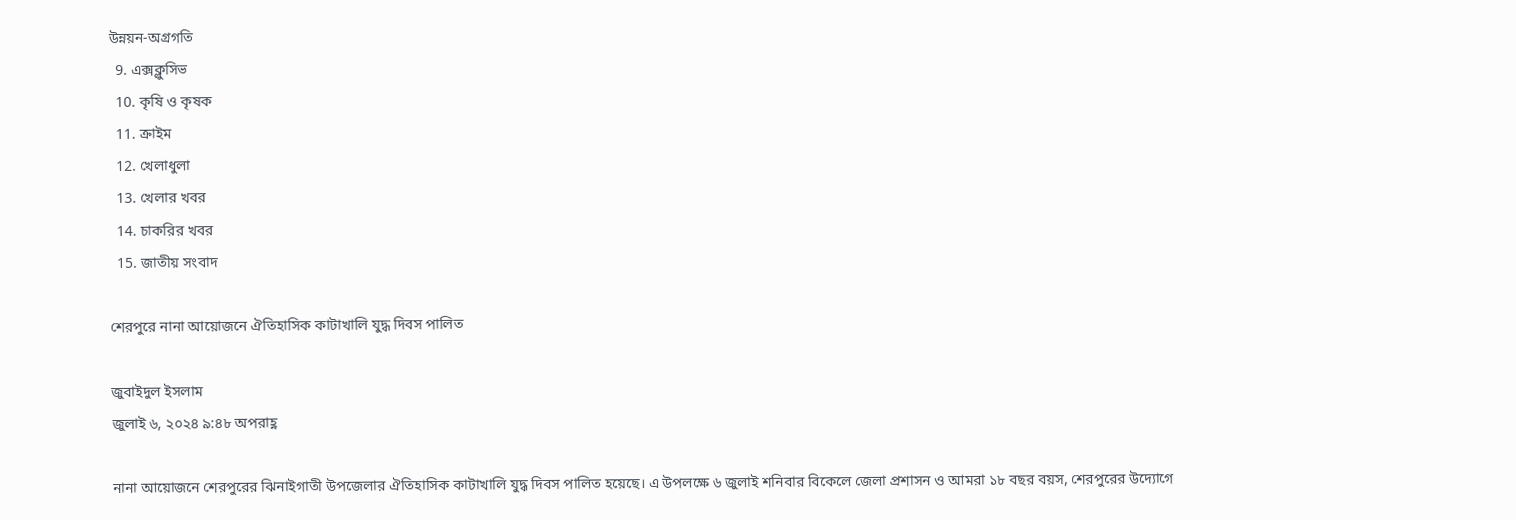উন্নয়ন-অগ্রগতি
  9. এক্সক্লুসিভ
  10. কৃষি ও কৃষক
  11. ক্রাইম
  12. খেলাধুলা
  13. খেলার খবর
  14. চাকরির খবর
  15. জাতীয় সংবাদ

শেরপুরে নানা আয়োজনে ঐতিহাসিক কাটাখালি যুদ্ধ দিবস পালিত

জুবাইদুল ইসলাম
জুলাই ৬, ২০২৪ ৯:৪৮ অপরাহ্ণ

নানা আয়োজনে শেরপুরের ঝিনাইগাতী উপজেলার ঐতিহাসিক কাটাখালি যুদ্ধ দিবস পালিত হয়েছে। এ উপলক্ষে ৬ জুলাই শনিবার বিকেলে জেলা প্রশাসন ও আমরা ১৮ বছর বয়স, শেরপুরের উদ্যোগে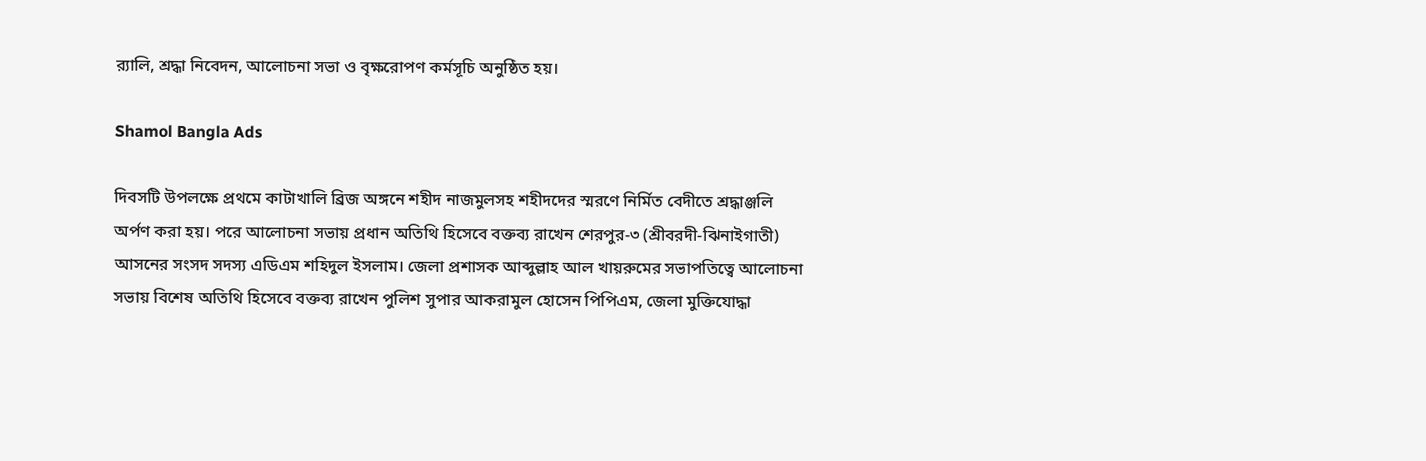র‌্যালি, শ্রদ্ধা নিবেদন, আলোচনা সভা ও বৃক্ষরোপণ কর্মসূচি অনুষ্ঠিত হয়।

Shamol Bangla Ads

দিবসটি উপলক্ষে প্রথমে কাটাখালি ব্রিজ অঙ্গনে শহীদ নাজমুলসহ শহীদদের স্মরণে নির্মিত বেদীতে শ্রদ্ধাঞ্জলি অর্পণ করা হয়। পরে আলোচনা সভায় প্রধান অতিথি হিসেবে বক্তব্য রাখেন শেরপুর-৩ (শ্রীবরদী-ঝিনাইগাতী) আসনের সংসদ সদস্য এডিএম শহিদুল ইসলাম। জেলা প্রশাসক আব্দুল্লাহ আল খায়রুমের সভাপতিত্বে আলোচনা সভায় বিশেষ অতিথি হিসেবে বক্তব্য রাখেন পুলিশ সুপার আকরামুল হোসেন পিপিএম, জেলা মুক্তিযোদ্ধা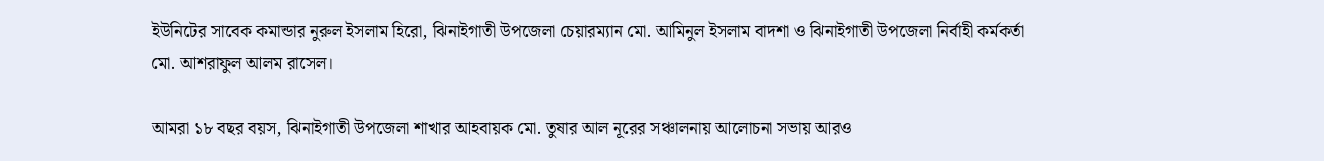ইউনিটের সাবেক কমান্ডার নুরুল ইসলাম হিরো, ঝিনাইগাতী উপজেলা চেয়ারম্যান মো. আমিনুল ইসলাম বাদশা ও ঝিনাইগাতী উপজেলা নির্বাহী কর্মকর্তা মো. আশরাফুল আলম রাসেল।

আমরা ১৮ বছর বয়স, ঝিনাইগাতী উপজেলা শাখার আহবায়ক মো. তুষার আল নূরের সঞ্চালনায় আলোচনা সভায় আরও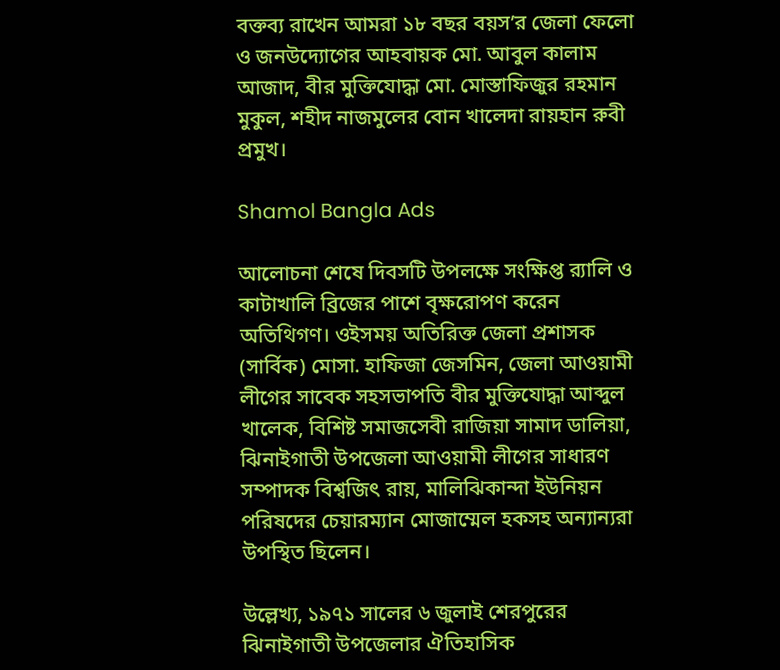বক্তব্য রাখেন আমরা ১৮ বছর বয়স’র জেলা ফেলো ও জনউদ্যোগের আহবায়ক মো. আবুল কালাম আজাদ, বীর মুক্তিযোদ্ধা মো. মোস্তাফিজুর রহমান মুকুল, শহীদ নাজমুলের বোন খালেদা রায়হান রুবী প্রমুখ।

Shamol Bangla Ads

আলোচনা শেষে দিবসটি উপলক্ষে সংক্ষিপ্ত র‌্যালি ও কাটাখালি ব্রিজের পাশে বৃক্ষরোপণ করেন অতিথিগণ। ওইসময় অতিরিক্ত জেলা প্রশাসক (সার্বিক) মোসা. হাফিজা জেসমিন, জেলা আওয়ামী লীগের সাবেক সহসভাপতি বীর মুক্তিযোদ্ধা আব্দুল খালেক, বিশিষ্ট সমাজসেবী রাজিয়া সামাদ ডালিয়া, ঝিনাইগাতী উপজেলা আওয়ামী লীগের সাধারণ সম্পাদক বিশ্বজিৎ রায়, মালিঝিকান্দা ইউনিয়ন পরিষদের চেয়ারম্যান মোজাম্মেল হকসহ অন্যান্যরা উপস্থিত ছিলেন।

উল্লেখ্য, ১৯৭১ সালের ৬ জুলাই শেরপুরের ঝিনাইগাতী উপজেলার ঐতিহাসিক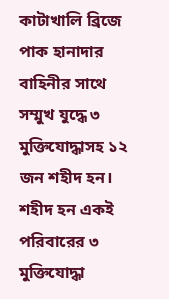কাটাখালি ব্রিজে পাক হানাদার বাহিনীর সাথে সম্মুখ যুদ্ধে ৩ মুক্তিযোদ্ধাসহ ১২ জন শহীদ হন। শহীদ হন একই পরিবারের ৩ মুক্তিযোদ্ধা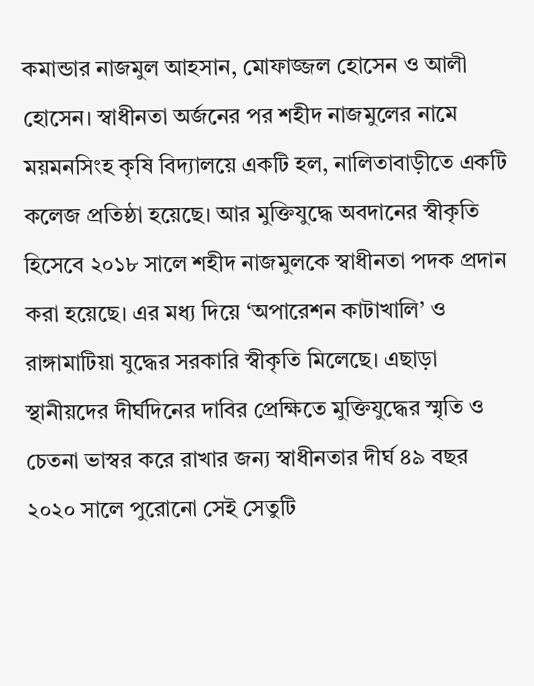কমান্ডার নাজমুল আহসান, মোফাজ্জল হোসেন ও আলী হোসেন। স্বাধীনতা অর্জনের পর শহীদ নাজমুলের নামে ময়মনসিংহ কৃষি বিদ্যালয়ে একটি হল, নালিতাবাড়ীতে একটি কলেজ প্রতিষ্ঠা হয়েছে। আর মুক্তিযুদ্ধে অবদানের স্বীকৃতি হিসেবে ২০১৮ সালে শহীদ নাজমুলকে স্বাধীনতা পদক প্রদান করা হয়েছে। এর মধ্য দিয়ে ‘অপারেশন কাটাখালি’ ও রাঙ্গামাটিয়া যুদ্ধের সরকারি স্বীকৃতি মিলেছে। এছাড়া স্থানীয়দের দীর্ঘদিনের দাবির প্রেক্ষিতে মুক্তিযুদ্ধের স্মৃতি ও চেতনা ভাস্বর করে রাখার জন্য স্বাধীনতার দীর্ঘ ৪৯ বছর ২০২০ সালে পুরোনো সেই সেতুটি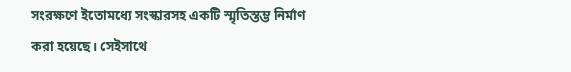সংরক্ষণে ইতোমধ্যে সংস্কারসহ একটি স্মৃতিস্তম্ভ নির্মাণ করা হয়েছে। সেইসাথে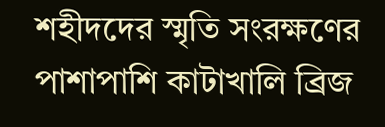শহীদদের স্মৃতি সংরক্ষণের পাশাপাশি কাটাখালি ব্রিজ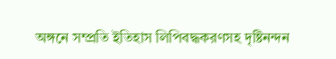অঙ্গনে সম্প্রতি ইতিহাস লিপিবদ্ধকরণসহ দৃষ্টিনন্দন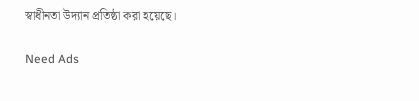স্বাধীনতা উদ্যান প্রতিষ্ঠা করা হয়েছে।

Need Ads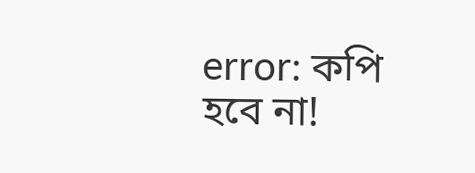error: কপি হবে না!